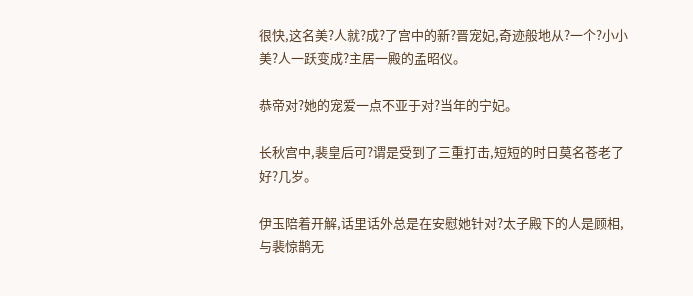很快,这名美?人就?成?了宫中的新?晋宠妃,奇迹般地从?一个?小小美?人一跃变成?主居一殿的孟昭仪。

恭帝对?她的宠爱一点不亚于对?当年的宁妃。

长秋宫中,裴皇后可?谓是受到了三重打击,短短的时日莫名苍老了好?几岁。

伊玉陪着开解,话里话外总是在安慰她针对?太子殿下的人是顾相,与裴惊鹊无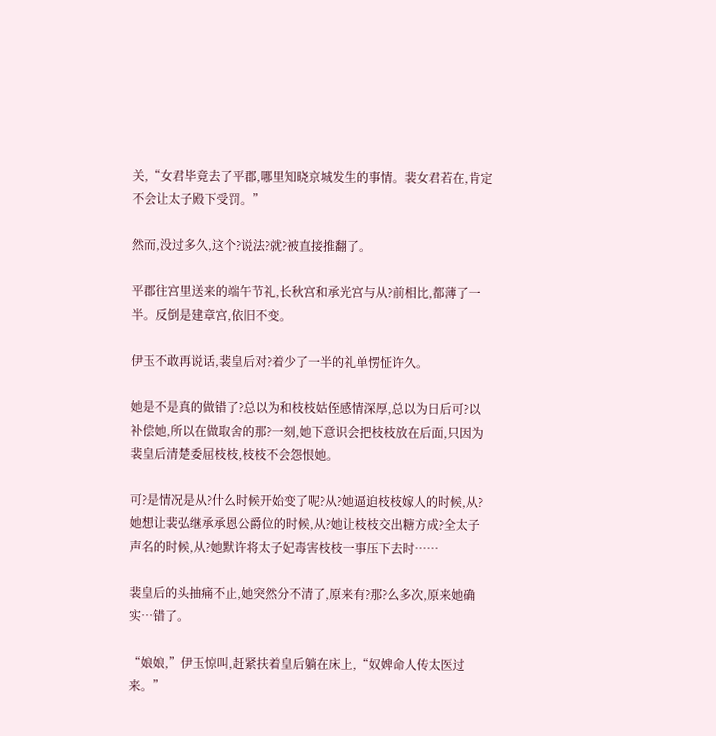关,“女君毕竟去了平郡,哪里知晓京城发生的事情。裴女君若在,肯定不会让太子殿下受罚。”

然而,没过多久,这个?说法?就?被直接推翻了。

平郡往宫里送来的端午节礼,长秋宫和承光宫与从?前相比,都薄了一半。反倒是建章宫,依旧不变。

伊玉不敢再说话,裴皇后对?着少了一半的礼单愣怔许久。

她是不是真的做错了?总以为和枝枝姑侄感情深厚,总以为日后可?以补偿她,所以在做取舍的那?一刻,她下意识会把枝枝放在后面,只因为裴皇后清楚委屈枝枝,枝枝不会怨恨她。

可?是情况是从?什么时候开始变了呢?从?她逼迫枝枝嫁人的时候,从?她想让裴弘继承承恩公爵位的时候,从?她让枝枝交出糖方成?全太子声名的时候,从?她默许将太子妃毒害枝枝一事压下去时……

裴皇后的头抽痛不止,她突然分不清了,原来有?那?么多次,原来她确实…错了。

“娘娘,”伊玉惊叫,赶紧扶着皇后躺在床上,“奴婢命人传太医过来。”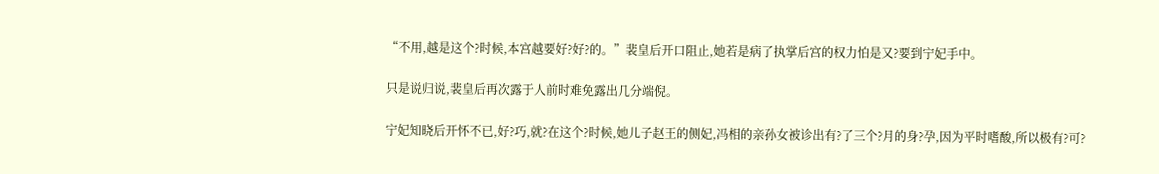“不用,越是这个?时候,本宫越要好?好?的。”裴皇后开口阻止,她若是病了执掌后宫的权力怕是又?要到宁妃手中。

只是说归说,裴皇后再次露于人前时难免露出几分端倪。

宁妃知晓后开怀不已,好?巧,就?在这个?时候,她儿子赵王的侧妃,冯相的亲孙女被诊出有?了三个?月的身?孕,因为平时嗜酸,所以极有?可?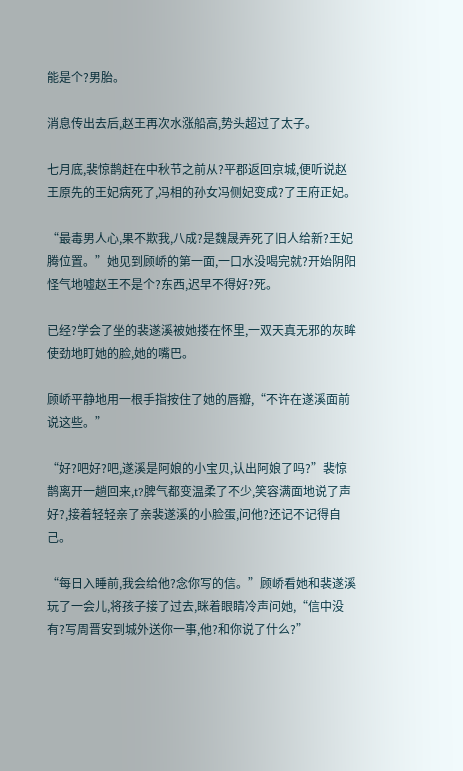能是个?男胎。

消息传出去后,赵王再次水涨船高,势头超过了太子。

七月底,裴惊鹊赶在中秋节之前从?平郡返回京城,便听说赵王原先的王妃病死了,冯相的孙女冯侧妃变成?了王府正妃。

“最毒男人心,果不欺我,八成?是魏晟弄死了旧人给新?王妃腾位置。”她见到顾峤的第一面,一口水没喝完就?开始阴阳怪气地嘘赵王不是个?东西,迟早不得好?死。

已经?学会了坐的裴遂溪被她搂在怀里,一双天真无邪的灰眸使劲地盯她的脸,她的嘴巴。

顾峤平静地用一根手指按住了她的唇瓣,“不许在遂溪面前说这些。”

“好?吧好?吧,遂溪是阿娘的小宝贝,认出阿娘了吗?”裴惊鹊离开一趟回来,t?脾气都变温柔了不少,笑容满面地说了声好?,接着轻轻亲了亲裴遂溪的小脸蛋,问他?还记不记得自己。

“每日入睡前,我会给他?念你写的信。”顾峤看她和裴遂溪玩了一会儿,将孩子接了过去,眯着眼睛冷声问她,“信中没有?写周晋安到城外送你一事,他?和你说了什么?”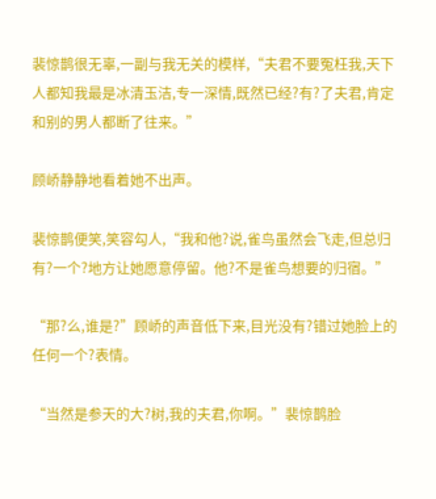裴惊鹊很无辜,一副与我无关的模样,“夫君不要冤枉我,天下人都知我最是冰清玉洁,专一深情,既然已经?有?了夫君,肯定和别的男人都断了往来。”

顾峤静静地看着她不出声。

裴惊鹊便笑,笑容勾人,“我和他?说,雀鸟虽然会飞走,但总归有?一个?地方让她愿意停留。他?不是雀鸟想要的归宿。”

“那?么,谁是?”顾峤的声音低下来,目光没有?错过她脸上的任何一个?表情。

“当然是参天的大?树,我的夫君,你啊。”裴惊鹊脸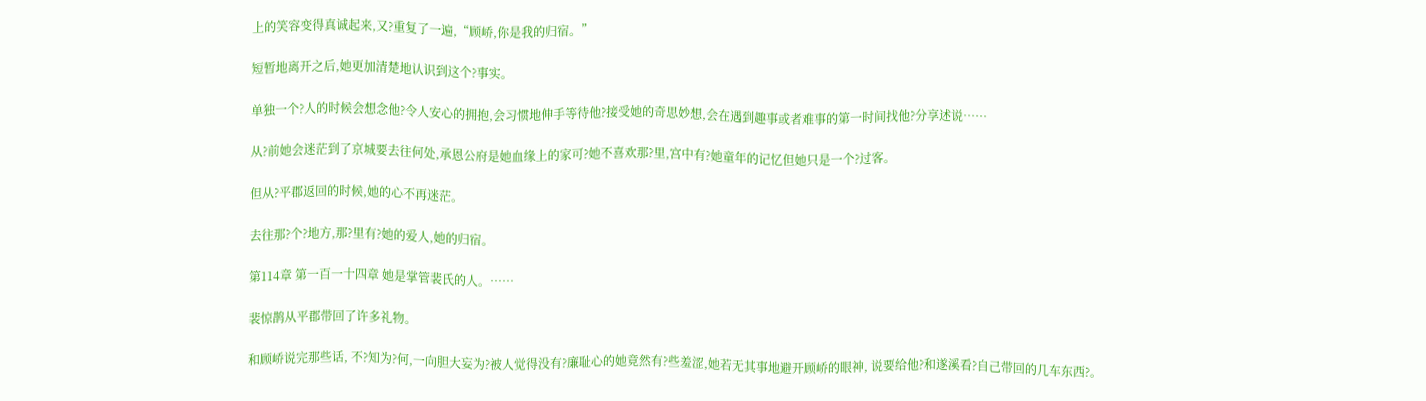上的笑容变得真诚起来,又?重复了一遍,“顾峤,你是我的归宿。”

短暂地离开之后,她更加清楚地认识到这个?事实。

单独一个?人的时候会想念他?令人安心的拥抱,会习惯地伸手等待他?接受她的奇思妙想,会在遇到趣事或者难事的第一时间找他?分享述说……

从?前她会迷茫到了京城要去往何处,承恩公府是她血缘上的家可?她不喜欢那?里,宫中有?她童年的记忆但她只是一个?过客。

但从?平郡返回的时候,她的心不再迷茫。

去往那?个?地方,那?里有?她的爱人,她的归宿。

第114章 第一百一十四章 她是掌管裴氏的人。……

裴惊鹊从平郡带回了许多礼物。

和顾峤说完那些话, 不?知为?何,一向胆大妄为?被人觉得没有?廉耻心的她竟然有?些羞涩,她若无其事地避开顾峤的眼神, 说要给他?和遂溪看?自己带回的几车东西?。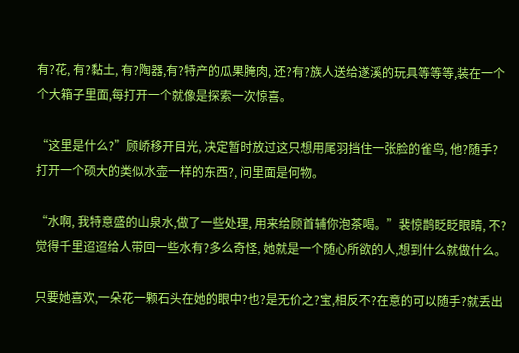有?花, 有?黏土, 有?陶器,有?特产的瓜果腌肉, 还?有?族人送给遂溪的玩具等等等,装在一个个大箱子里面,每打开一个就像是探索一次惊喜。

“这里是什么?”顾峤移开目光, 决定暂时放过这只想用尾羽挡住一张脸的雀鸟, 他?随手?打开一个硕大的类似水壶一样的东西?, 问里面是何物。

“水啊, 我特意盛的山泉水,做了一些处理, 用来给顾首辅你泡茶喝。”裴惊鹊眨眨眼睛, 不?觉得千里迢迢给人带回一些水有?多么奇怪, 她就是一个随心所欲的人,想到什么就做什么。

只要她喜欢,一朵花一颗石头在她的眼中?也?是无价之?宝,相反不?在意的可以随手?就丢出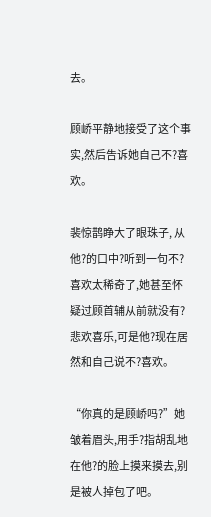去。

顾峤平静地接受了这个事实,然后告诉她自己不?喜欢。

裴惊鹊睁大了眼珠子, 从他?的口中?听到一句不?喜欢太稀奇了,她甚至怀疑过顾首辅从前就没有?悲欢喜乐,可是他?现在居然和自己说不?喜欢。

“你真的是顾峤吗?”她皱着眉头,用手?指胡乱地在他?的脸上摸来摸去,别是被人掉包了吧。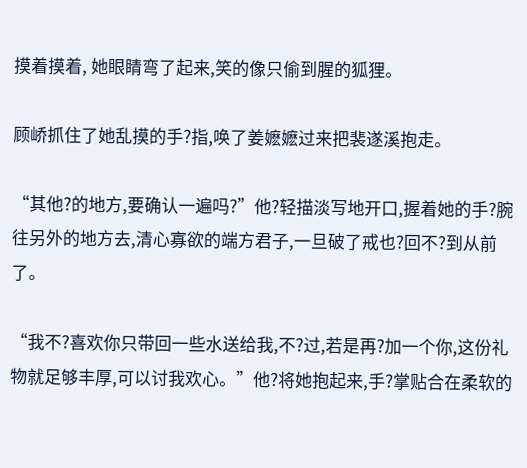摸着摸着, 她眼睛弯了起来,笑的像只偷到腥的狐狸。

顾峤抓住了她乱摸的手?指,唤了姜嬷嬷过来把裴遂溪抱走。

“其他?的地方,要确认一遍吗?”他?轻描淡写地开口,握着她的手?腕往另外的地方去,清心寡欲的端方君子,一旦破了戒也?回不?到从前了。

“我不?喜欢你只带回一些水送给我,不?过,若是再?加一个你,这份礼物就足够丰厚,可以讨我欢心。”他?将她抱起来,手?掌贴合在柔软的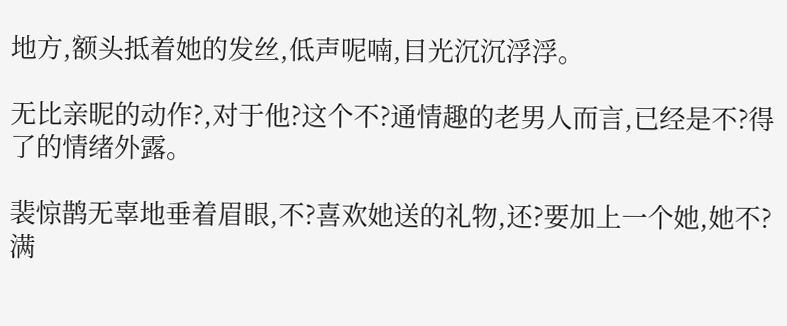地方,额头抵着她的发丝,低声呢喃,目光沉沉浮浮。

无比亲昵的动作?,对于他?这个不?通情趣的老男人而言,已经是不?得了的情绪外露。

裴惊鹊无辜地垂着眉眼,不?喜欢她送的礼物,还?要加上一个她,她不?满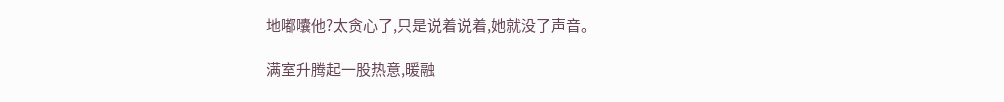地嘟囔他?太贪心了,只是说着说着,她就没了声音。

满室升腾起一股热意,暖融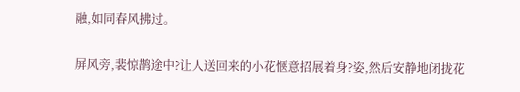融,如同春风拂过。

屏风旁,裴惊鹊途中?让人送回来的小花惬意招展着身?姿,然后安静地闭拢花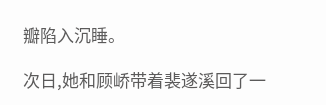瓣陷入沉睡。

次日,她和顾峤带着裴遂溪回了一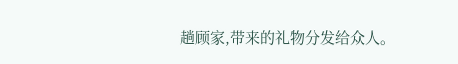趟顾家,带来的礼物分发给众人。